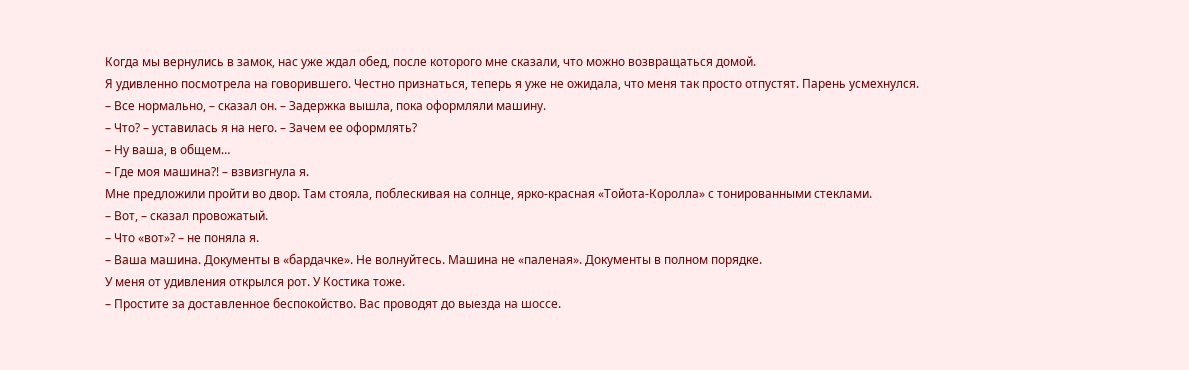Когда мы вернулись в замок, нас уже ждал обед, после которого мне сказали, что можно возвращаться домой.
Я удивленно посмотрела на говорившего. Честно признаться, теперь я уже не ожидала, что меня так просто отпустят. Парень усмехнулся.
– Все нормально, – сказал он. – Задержка вышла, пока оформляли машину.
– Что? – уставилась я на него. – Зачем ее оформлять?
– Ну ваша, в общем…
– Где моя машина?! – взвизгнула я.
Мне предложили пройти во двор. Там стояла, поблескивая на солнце, ярко-красная «Тойота-Королла» с тонированными стеклами.
– Вот, – сказал провожатый.
– Что «вот»? – не поняла я.
– Ваша машина. Документы в «бардачке». Не волнуйтесь. Машина не «паленая». Документы в полном порядке.
У меня от удивления открылся рот. У Костика тоже.
– Простите за доставленное беспокойство. Вас проводят до выезда на шоссе.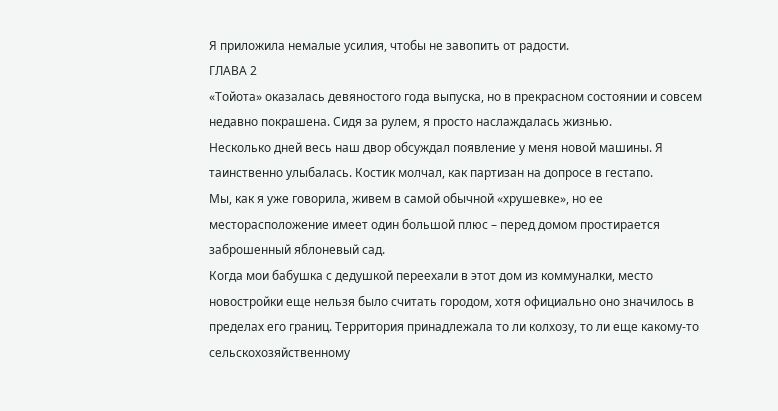Я приложила немалые усилия, чтобы не завопить от радости.
ГЛАВА 2
«Тойота» оказалась девяностого года выпуска, но в прекрасном состоянии и совсем недавно покрашена. Сидя за рулем, я просто наслаждалась жизнью.
Несколько дней весь наш двор обсуждал появление у меня новой машины. Я таинственно улыбалась. Костик молчал, как партизан на допросе в гестапо.
Мы, как я уже говорила, живем в самой обычной «хрушевке», но ее месторасположение имеет один большой плюс – перед домом простирается заброшенный яблоневый сад.
Когда мои бабушка с дедушкой переехали в этот дом из коммуналки, место новостройки еще нельзя было считать городом, хотя официально оно значилось в пределах его границ. Территория принадлежала то ли колхозу, то ли еще какому-то сельскохозяйственному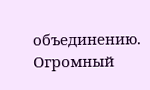объединению. Огромный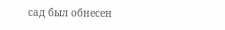сад был обнесен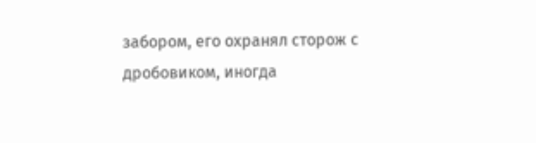забором, его охранял сторож с дробовиком, иногда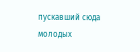пускавший сюда молодых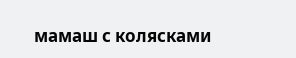мамаш с колясками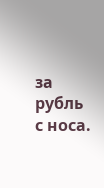за рубль с носа.